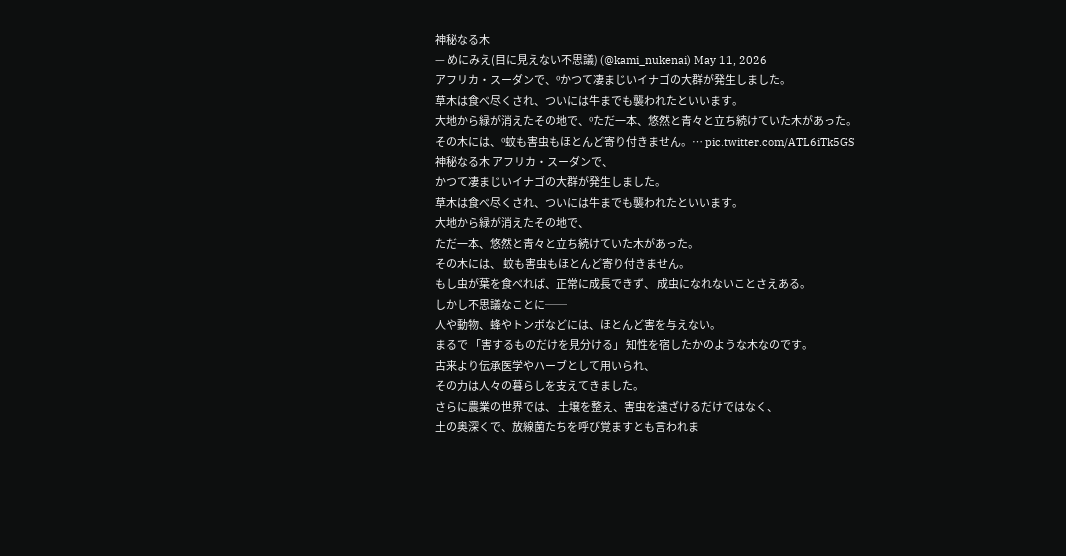神秘なる木
— めにみえ(目に見えない不思議) (@kami_nukenai) May 11, 2026
アフリカ・スーダンで、⁰かつて凄まじいイナゴの大群が発生しました。
草木は食べ尽くされ、ついには牛までも襲われたといいます。
大地から緑が消えたその地で、⁰ただ一本、悠然と青々と立ち続けていた木があった。
その木には、⁰蚊も害虫もほとんど寄り付きません。… pic.twitter.com/ATL6iTk5GS
神秘なる木 アフリカ・スーダンで、
かつて凄まじいイナゴの大群が発生しました。
草木は食べ尽くされ、ついには牛までも襲われたといいます。
大地から緑が消えたその地で、
ただ一本、悠然と青々と立ち続けていた木があった。
その木には、 蚊も害虫もほとんど寄り付きません。
もし虫が葉を食べれば、正常に成長できず、 成虫になれないことさえある。
しかし不思議なことに──
人や動物、蜂やトンボなどには、ほとんど害を与えない。
まるで 「害するものだけを見分ける」 知性を宿したかのような木なのです。
古来より伝承医学やハーブとして用いられ、
その力は人々の暮らしを支えてきました。
さらに農業の世界では、 土壌を整え、害虫を遠ざけるだけではなく、
土の奥深くで、放線菌たちを呼び覚ますとも言われま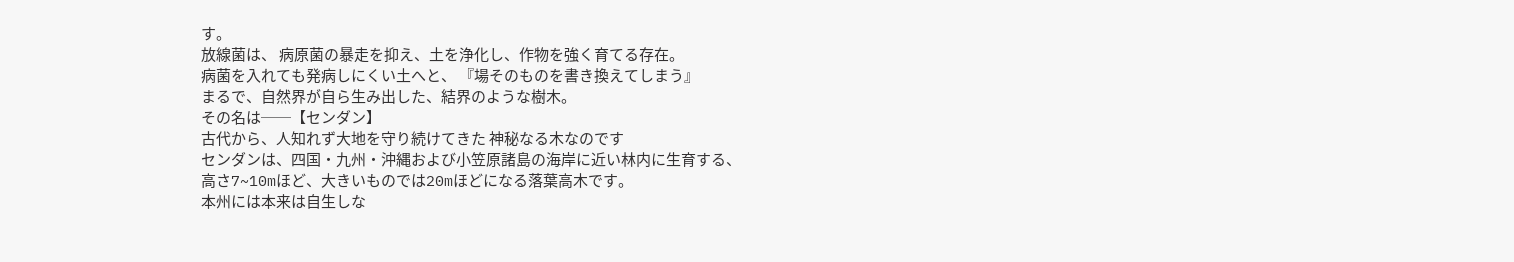す。
放線菌は、 病原菌の暴走を抑え、土を浄化し、作物を強く育てる存在。
病菌を入れても発病しにくい土へと、 『場そのものを書き換えてしまう』
まるで、自然界が自ら生み出した、結界のような樹木。
その名は──【センダン】
古代から、人知れず大地を守り続けてきた 神秘なる木なのです
センダンは、四国・九州・沖縄および小笠原諸島の海岸に近い林内に生育する、
高さ7~10mほど、大きいものでは20mほどになる落葉高木です。
本州には本来は自生しな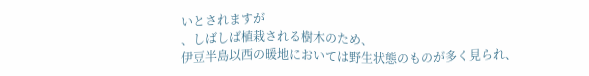いとされますが
、しばしば植栽される樹木のため、
伊豆半島以西の暖地においては野生状態のものが多く見られ、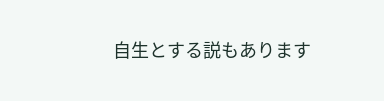自生とする説もあります